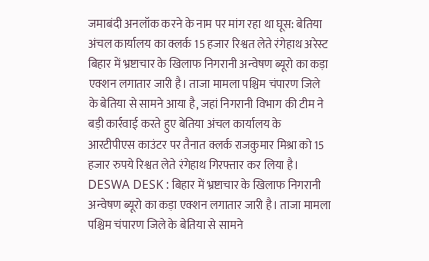जमाबंदी अनलॉक करने के नाम पर मांग रहा था घूस: बेतिया अंचल कार्यालय का क्लर्क 15 हजार रिश्वत लेते रंगेहाथ अरेस्ट
बिहार में भ्रष्टाचार के खिलाफ निगरानी अन्वेषण ब्यूरो का कड़ा एक्शन लगातार जारी है। ताजा मामला पश्चिम चंपारण जिले के बेतिया से सामने आया है, जहां निगरानी विभाग की टीम ने बड़ी कार्रवाई करते हुए बेतिया अंचल कार्यालय के आरटीपीएस काउंटर पर तैनात क्लर्क राजकुमार मिश्रा को 15 हजार रुपये रिश्वत लेते रंगेहाथ गिरफ्तार कर लिया है।
DESWA DESK : बिहार में भ्रष्टाचार के खिलाफ निगरानी अन्वेषण ब्यूरो का कड़ा एक्शन लगातार जारी है। ताजा मामला पश्चिम चंपारण जिले के बेतिया से सामने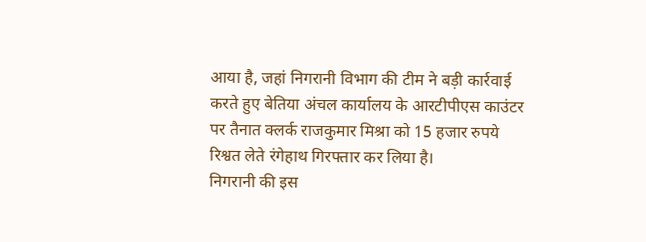आया है, जहां निगरानी विभाग की टीम ने बड़ी कार्रवाई करते हुए बेतिया अंचल कार्यालय के आरटीपीएस काउंटर पर तैनात क्लर्क राजकुमार मिश्रा को 15 हजार रुपये रिश्वत लेते रंगेहाथ गिरफ्तार कर लिया है।
निगरानी की इस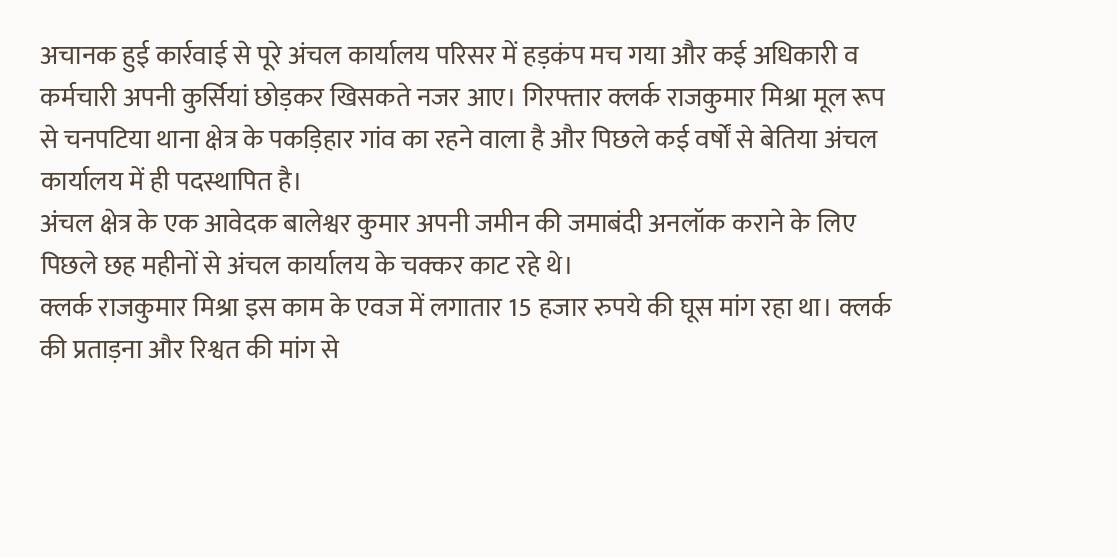अचानक हुई कार्रवाई से पूरे अंचल कार्यालय परिसर में हड़कंप मच गया और कई अधिकारी व कर्मचारी अपनी कुर्सियां छोड़कर खिसकते नजर आए। गिरफ्तार क्लर्क राजकुमार मिश्रा मूल रूप से चनपटिया थाना क्षेत्र के पकड़िहार गांव का रहने वाला है और पिछले कई वर्षों से बेतिया अंचल कार्यालय में ही पदस्थापित है।
अंचल क्षेत्र के एक आवेदक बालेश्वर कुमार अपनी जमीन की जमाबंदी अनलॉक कराने के लिए पिछले छह महीनों से अंचल कार्यालय के चक्कर काट रहे थे।
क्लर्क राजकुमार मिश्रा इस काम के एवज में लगातार 15 हजार रुपये की घूस मांग रहा था। क्लर्क की प्रताड़ना और रिश्वत की मांग से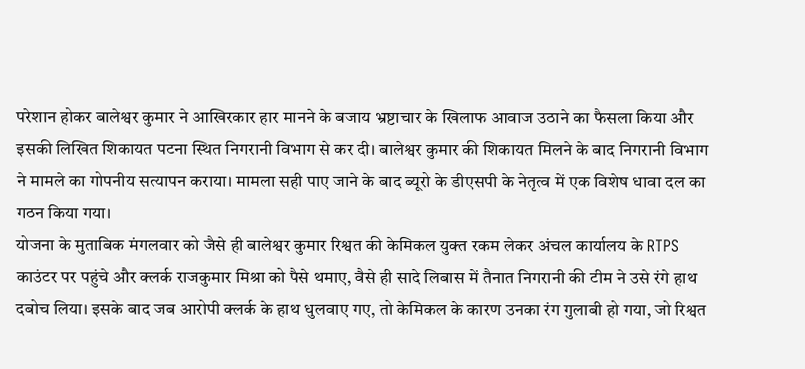परेशान होकर बालेश्वर कुमार ने आखिरकार हार मानने के बजाय भ्रष्टाचार के खिलाफ आवाज उठाने का फैसला किया और इसकी लिखित शिकायत पटना स्थित निगरानी विभाग से कर दी। बालेश्वर कुमार की शिकायत मिलने के बाद निगरानी विभाग ने मामले का गोपनीय सत्यापन कराया। मामला सही पाए जाने के बाद ब्यूरो के डीएसपी के नेतृत्व में एक विशेष धावा दल का गठन किया गया।
योजना के मुताबिक मंगलवार को जैसे ही बालेश्वर कुमार रिश्वत की केमिकल युक्त रकम लेकर अंचल कार्यालय के RTPS काउंटर पर पहुंचे और क्लर्क राजकुमार मिश्रा को पैसे थमाए, वैसे ही सादे लिबास में तैनात निगरानी की टीम ने उसे रंगे हाथ दबोच लिया। इसके बाद जब आरोपी क्लर्क के हाथ धुलवाए गए, तो केमिकल के कारण उनका रंग गुलाबी हो गया, जो रिश्वत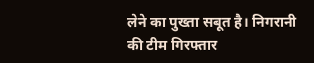लेने का पुख्ता सबूत है। निगरानी की टीम गिरफ्तार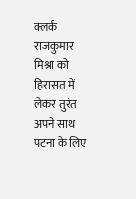क्लर्क राजकुमार मिश्रा को हिरासत में लेकर तुरंत अपने साथ पटना के लिए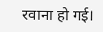रवाना हो गई।